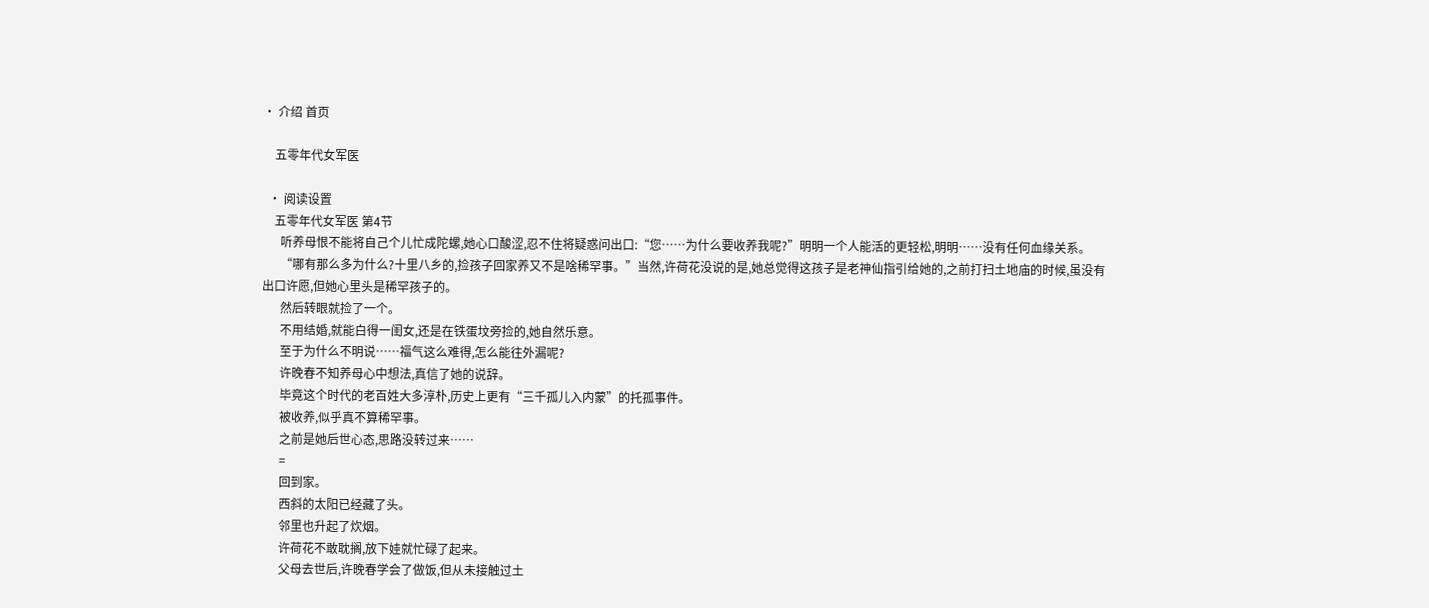• 介绍 首页

    五零年代女军医

  • 阅读设置
    五零年代女军医 第4节
      听养母恨不能将自己个儿忙成陀螺,她心口酸涩,忍不住将疑惑问出口:“您……为什么要收养我呢?”明明一个人能活的更轻松,明明……没有任何血缘关系。
      “哪有那么多为什么?十里八乡的,捡孩子回家养又不是啥稀罕事。”当然,许荷花没说的是,她总觉得这孩子是老神仙指引给她的,之前打扫土地庙的时候,虽没有出口许愿,但她心里头是稀罕孩子的。
      然后转眼就捡了一个。
      不用结婚,就能白得一闺女,还是在铁蛋坟旁捡的,她自然乐意。
      至于为什么不明说……福气这么难得,怎么能往外漏呢?
      许晚春不知养母心中想法,真信了她的说辞。
      毕竟这个时代的老百姓大多淳朴,历史上更有“三千孤儿入内蒙”的托孤事件。
      被收养,似乎真不算稀罕事。
      之前是她后世心态,思路没转过来……
      =
      回到家。
      西斜的太阳已经藏了头。
      邻里也升起了炊烟。
      许荷花不敢耽搁,放下娃就忙碌了起来。
      父母去世后,许晚春学会了做饭,但从未接触过土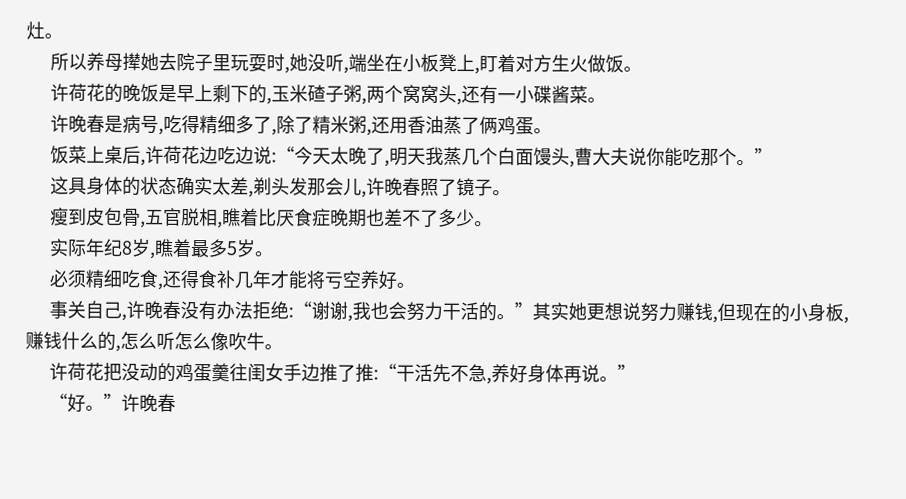灶。
      所以养母撵她去院子里玩耍时,她没听,端坐在小板凳上,盯着对方生火做饭。
      许荷花的晚饭是早上剩下的,玉米碴子粥,两个窝窝头,还有一小碟酱菜。
      许晚春是病号,吃得精细多了,除了精米粥,还用香油蒸了俩鸡蛋。
      饭菜上桌后,许荷花边吃边说:“今天太晚了,明天我蒸几个白面馒头,曹大夫说你能吃那个。”
      这具身体的状态确实太差,剃头发那会儿,许晚春照了镜子。
      瘦到皮包骨,五官脱相,瞧着比厌食症晚期也差不了多少。
      实际年纪8岁,瞧着最多5岁。
      必须精细吃食,还得食补几年才能将亏空养好。
      事关自己,许晚春没有办法拒绝:“谢谢,我也会努力干活的。”其实她更想说努力赚钱,但现在的小身板,赚钱什么的,怎么听怎么像吹牛。
      许荷花把没动的鸡蛋羹往闺女手边推了推:“干活先不急,养好身体再说。”
      “好。”许晚春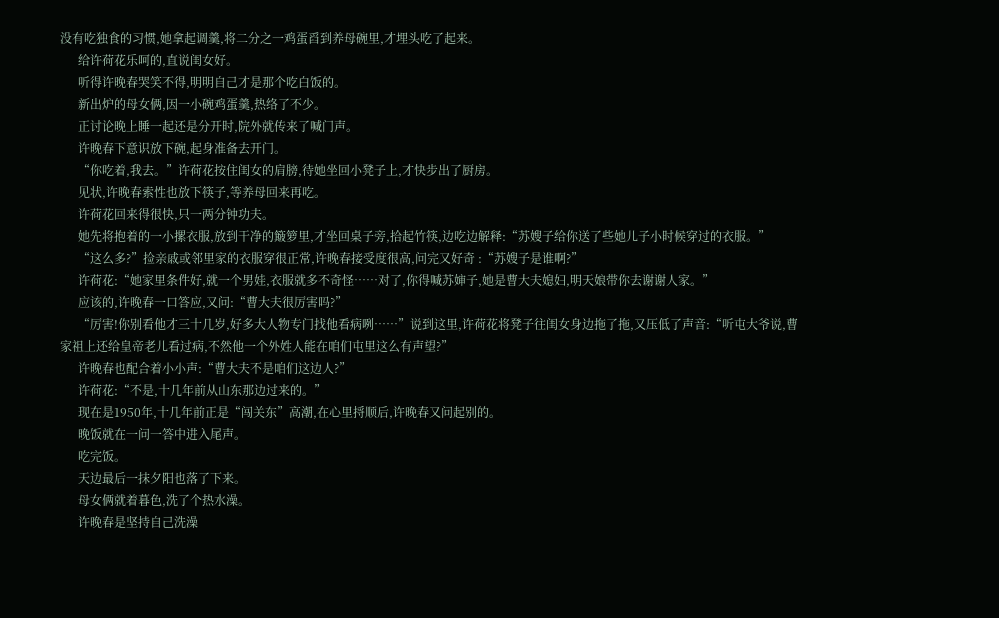没有吃独食的习惯,她拿起调羹,将二分之一鸡蛋舀到养母碗里,才埋头吃了起来。
      给许荷花乐呵的,直说闺女好。
      听得许晚春哭笑不得,明明自己才是那个吃白饭的。
      新出炉的母女俩,因一小碗鸡蛋羹,热络了不少。
      正讨论晚上睡一起还是分开时,院外就传来了喊门声。
      许晚春下意识放下碗,起身准备去开门。
      “你吃着,我去。”许荷花按住闺女的肩膀,待她坐回小凳子上,才快步出了厨房。
      见状,许晚春索性也放下筷子,等养母回来再吃。
      许荷花回来得很快,只一两分钟功夫。
      她先将抱着的一小摞衣服,放到干净的簸箩里,才坐回桌子旁,拾起竹筷,边吃边解释:“苏嫂子给你送了些她儿子小时候穿过的衣服。”
      “这么多?”捡亲戚或邻里家的衣服穿很正常,许晚春接受度很高,问完又好奇 :“苏嫂子是谁啊?”
      许荷花:“她家里条件好,就一个男娃,衣服就多不奇怪……对了,你得喊苏婶子,她是曹大夫媳妇,明天娘带你去谢谢人家。”
      应该的,许晚春一口答应,又问:“曹大夫很厉害吗?”
      “厉害!你别看他才三十几岁,好多大人物专门找他看病咧……”说到这里,许荷花将凳子往闺女身边拖了拖,又压低了声音:“听屯大爷说,曹家祖上还给皇帝老儿看过病,不然他一个外姓人能在咱们屯里这么有声望?”
      许晚春也配合着小小声:“曹大夫不是咱们这边人?”
      许荷花:“不是,十几年前从山东那边过来的。”
      现在是1950年,十几年前正是“闯关东”高潮,在心里捋顺后,许晚春又问起别的。
      晚饭就在一问一答中进入尾声。
      吃完饭。
      天边最后一抹夕阳也落了下来。
      母女俩就着暮色,洗了个热水澡。
      许晚春是坚持自己洗澡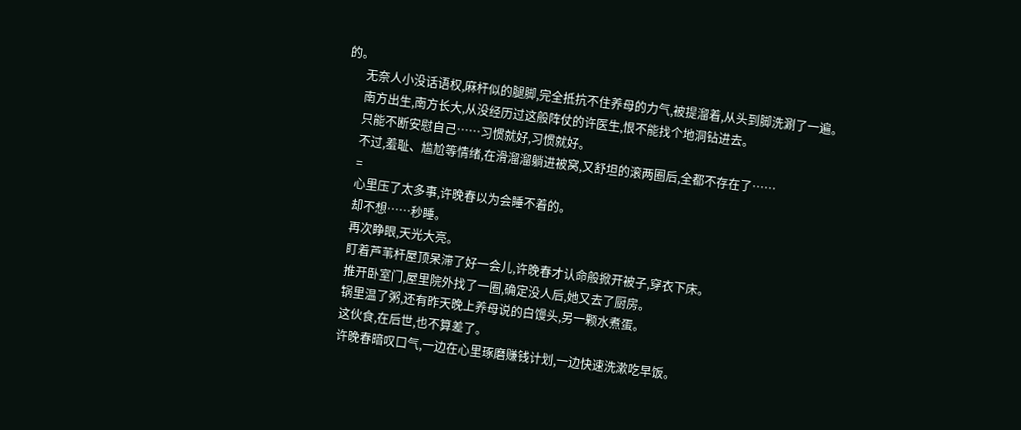的。
      无奈人小没话语权,麻杆似的腿脚,完全抵抗不住养母的力气,被提溜着,从头到脚洗涮了一遍。
      南方出生,南方长大,从没经历过这般阵仗的许医生,恨不能找个地洞钻进去。
      只能不断安慰自己……习惯就好,习惯就好。
      不过,羞耻、尴尬等情绪,在滑溜溜躺进被窝,又舒坦的滚两圈后,全都不存在了……
      =
      心里压了太多事,许晚春以为会睡不着的。
      却不想……秒睡。
      再次睁眼,天光大亮。
      盯着芦苇杆屋顶呆滞了好一会儿,许晚春才认命般掀开被子,穿衣下床。
      推开卧室门,屋里院外找了一圈,确定没人后,她又去了厨房。
      锅里温了粥,还有昨天晚上养母说的白馒头,另一颗水煮蛋。
      这伙食,在后世,也不算差了。
      许晚春暗叹口气,一边在心里琢磨赚钱计划,一边快速洗漱吃早饭。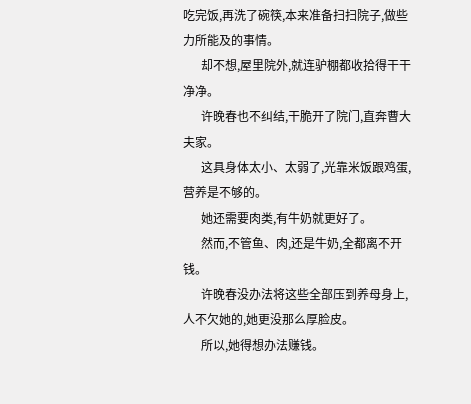吃完饭,再洗了碗筷,本来准备扫扫院子,做些力所能及的事情。
      却不想,屋里院外,就连驴棚都收拾得干干净净。
      许晚春也不纠结,干脆开了院门,直奔曹大夫家。
      这具身体太小、太弱了,光靠米饭跟鸡蛋,营养是不够的。
      她还需要肉类,有牛奶就更好了。
      然而,不管鱼、肉,还是牛奶,全都离不开钱。
      许晚春没办法将这些全部压到养母身上,人不欠她的,她更没那么厚脸皮。
      所以,她得想办法赚钱。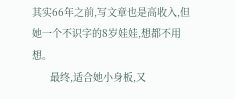其实66年之前,写文章也是高收入,但她一个不识字的8岁娃娃,想都不用想。
      最终,适合她小身板,又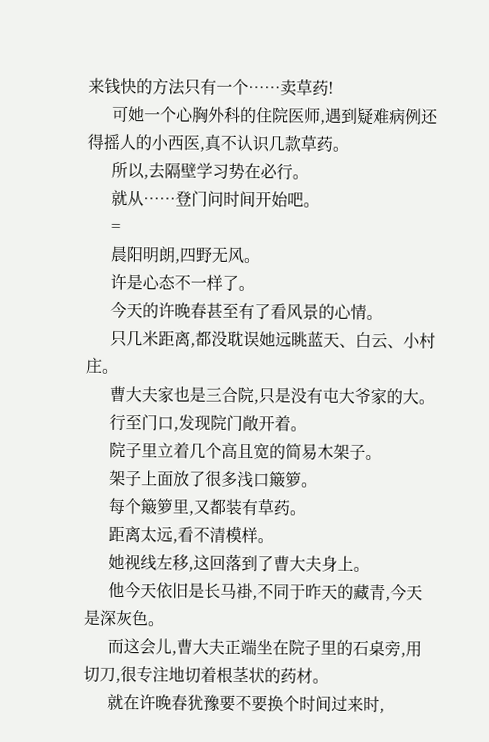来钱快的方法只有一个……卖草药!
      可她一个心胸外科的住院医师,遇到疑难病例还得摇人的小西医,真不认识几款草药。
      所以,去隔壁学习势在必行。
      就从……登门问时间开始吧。
      =
      晨阳明朗,四野无风。
      许是心态不一样了。
      今天的许晚春甚至有了看风景的心情。
      只几米距离,都没耽误她远眺蓝天、白云、小村庄。
      曹大夫家也是三合院,只是没有屯大爷家的大。
      行至门口,发现院门敞开着。
      院子里立着几个高且宽的简易木架子。
      架子上面放了很多浅口簸箩。
      每个簸箩里,又都装有草药。
      距离太远,看不清模样。
      她视线左移,这回落到了曹大夫身上。
      他今天依旧是长马褂,不同于昨天的藏青,今天是深灰色。
      而这会儿,曹大夫正端坐在院子里的石桌旁,用切刀,很专注地切着根茎状的药材。
      就在许晚春犹豫要不要换个时间过来时,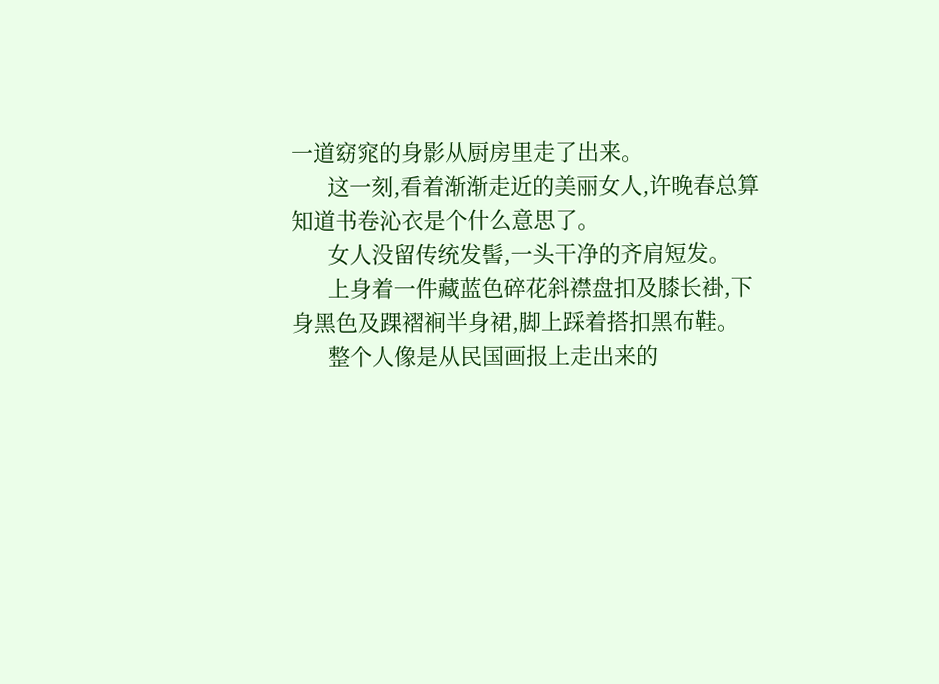一道窈窕的身影从厨房里走了出来。
      这一刻,看着渐渐走近的美丽女人,许晚春总算知道书卷沁衣是个什么意思了。
      女人没留传统发髻,一头干净的齐肩短发。
      上身着一件藏蓝色碎花斜襟盘扣及膝长褂,下身黑色及踝褶裥半身裙,脚上踩着搭扣黑布鞋。
      整个人像是从民国画报上走出来的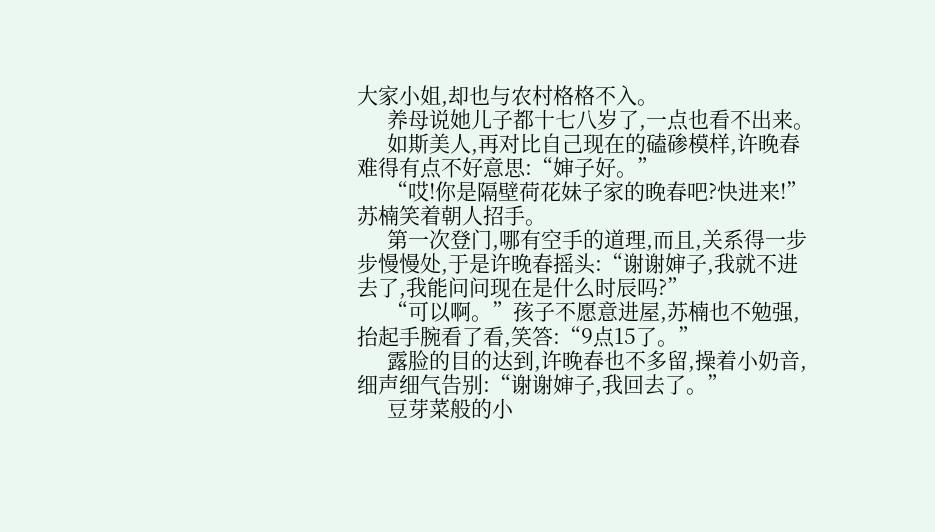大家小姐,却也与农村格格不入。
      养母说她儿子都十七八岁了,一点也看不出来。
      如斯美人,再对比自己现在的磕碜模样,许晚春难得有点不好意思:“婶子好。”
      “哎!你是隔壁荷花妹子家的晚春吧?快进来!”苏楠笑着朝人招手。
      第一次登门,哪有空手的道理,而且,关系得一步步慢慢处,于是许晚春摇头:“谢谢婶子,我就不进去了,我能问问现在是什么时辰吗?”
      “可以啊。”孩子不愿意进屋,苏楠也不勉强,抬起手腕看了看,笑答:“9点15了。”
      露脸的目的达到,许晚春也不多留,操着小奶音,细声细气告别:“谢谢婶子,我回去了。”
      豆芽菜般的小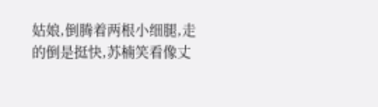姑娘,倒腾着两根小细腿,走的倒是挺快,苏楠笑看像丈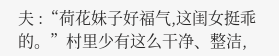夫 :“荷花妹子好福气,这闺女挺乖的。”村里少有这么干净、整洁,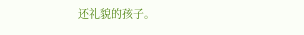还礼貌的孩子。